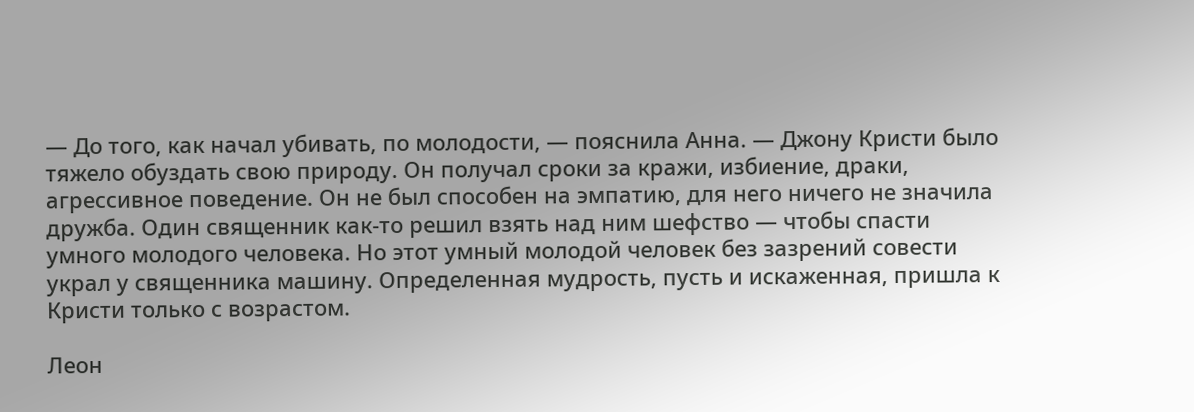— До того, как начал убивать, по молодости, — пояснила Анна. — Джону Кристи было тяжело обуздать свою природу. Он получал сроки за кражи, избиение, драки, агрессивное поведение. Он не был способен на эмпатию, для него ничего не значила дружба. Один священник как-то решил взять над ним шефство — чтобы спасти умного молодого человека. Но этот умный молодой человек без зазрений совести украл у священника машину. Определенная мудрость, пусть и искаженная, пришла к Кристи только с возрастом.

Леон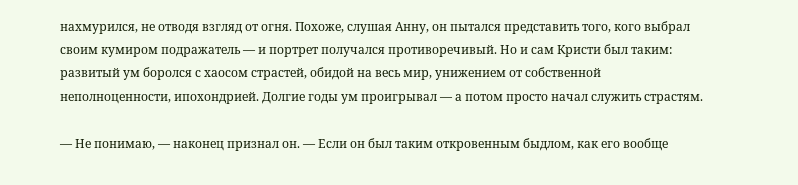нахмурился, не отводя взгляд от огня. Похоже, слушая Анну, он пытался представить того, кого выбрал своим кумиром подражатель — и портрет получался противоречивый. Но и сам Кристи был таким: развитый ум боролся с хаосом страстей, обидой на весь мир, унижением от собственной неполноценности, ипохондрией. Долгие годы ум проигрывал — а потом просто начал служить страстям.

— Не понимаю, — наконец признал он. — Если он был таким откровенным быдлом, как его вообще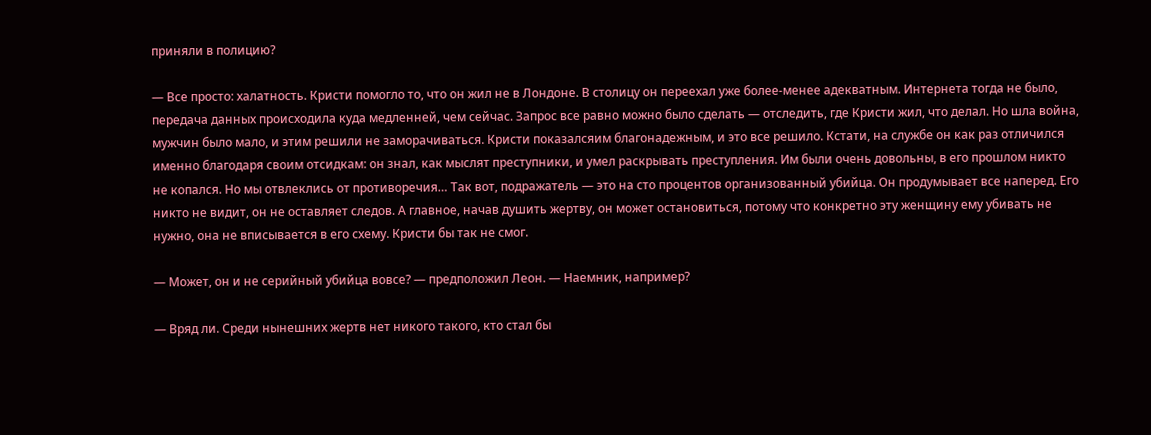приняли в полицию?

— Все просто: халатность. Кристи помогло то, что он жил не в Лондоне. В столицу он переехал уже более-менее адекватным. Интернета тогда не было, передача данных происходила куда медленней, чем сейчас. Запрос все равно можно было сделать — отследить, где Кристи жил, что делал. Но шла война, мужчин было мало, и этим решили не заморачиваться. Кристи показалсяим благонадежным, и это все решило. Кстати, на службе он как раз отличился именно благодаря своим отсидкам: он знал, как мыслят преступники, и умел раскрывать преступления. Им были очень довольны, в его прошлом никто не копался. Но мы отвлеклись от противоречия… Так вот, подражатель — это на сто процентов организованный убийца. Он продумывает все наперед. Его никто не видит, он не оставляет следов. А главное, начав душить жертву, он может остановиться, потому что конкретно эту женщину ему убивать не нужно, она не вписывается в его схему. Кристи бы так не смог.

— Может, он и не серийный убийца вовсе? — предположил Леон. — Наемник, например?

— Вряд ли. Среди нынешних жертв нет никого такого, кто стал бы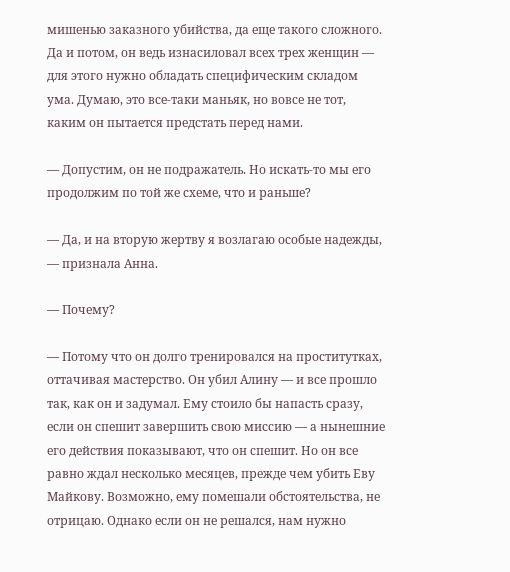мишенью заказного убийства, да еще такого сложного. Да и потом, он ведь изнасиловал всех трех женщин — для этого нужно обладать специфическим складом ума. Думаю, это все-таки маньяк, но вовсе не тот, каким он пытается предстать перед нами.

— Допустим, он не подражатель. Но искать-то мы его продолжим по той же схеме, что и раньше?

— Да, и на вторую жертву я возлагаю особые надежды, — признала Анна.

— Почему?

— Потому что он долго тренировался на проститутках, оттачивая мастерство. Он убил Алину — и все прошло так, как он и задумал. Ему стоило бы напасть сразу, если он спешит завершить свою миссию — а нынешние его действия показывают, что он спешит. Но он все равно ждал несколько месяцев, прежде чем убить Еву Майкову. Возможно, ему помешали обстоятельства, не отрицаю. Однако если он не решался, нам нужно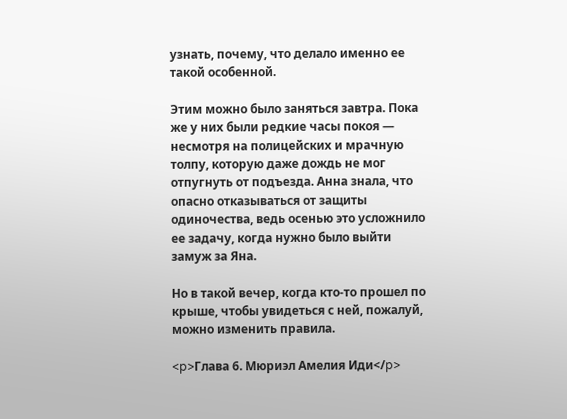узнать, почему, что делало именно ее такой особенной.

Этим можно было заняться завтра. Пока же у них были редкие часы покоя — несмотря на полицейских и мрачную толпу, которую даже дождь не мог отпугнуть от подъезда. Анна знала, что опасно отказываться от защиты одиночества, ведь осенью это усложнило ее задачу, когда нужно было выйти замуж за Яна.

Но в такой вечер, когда кто-то прошел по крыше, чтобы увидеться с ней, пожалуй, можно изменить правила.

<p>Глава 6. Мюриэл Амелия Иди</p>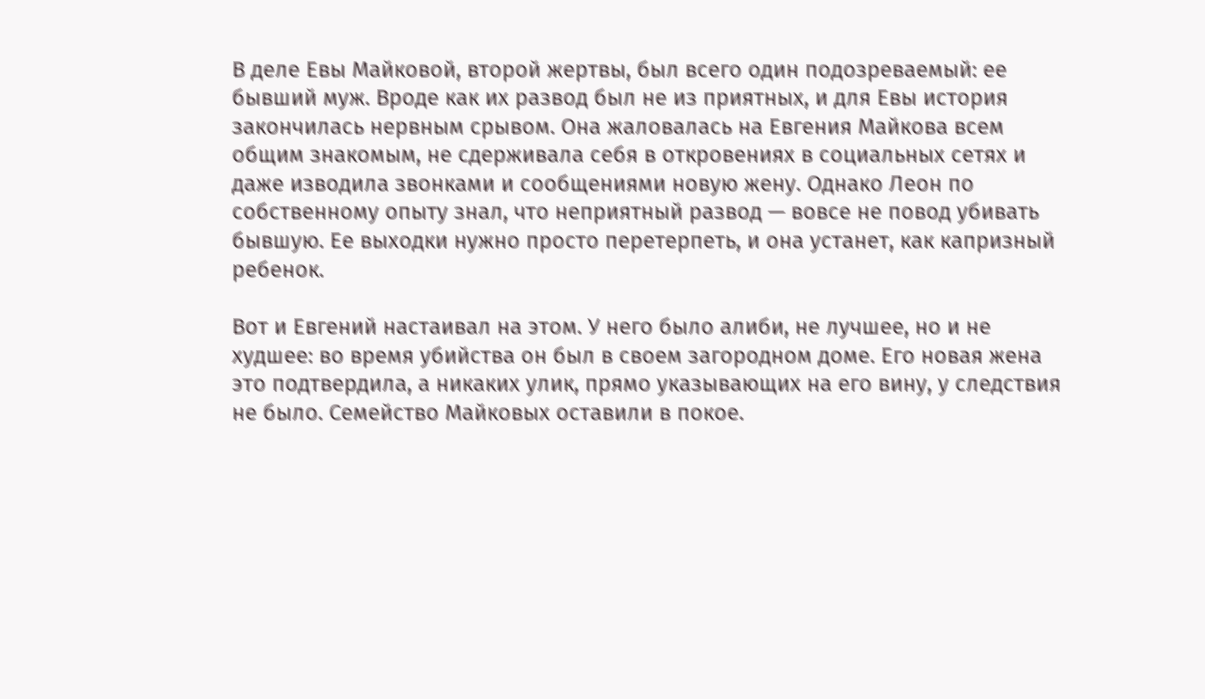В деле Евы Майковой, второй жертвы, был всего один подозреваемый: ее бывший муж. Вроде как их развод был не из приятных, и для Евы история закончилась нервным срывом. Она жаловалась на Евгения Майкова всем общим знакомым, не сдерживала себя в откровениях в социальных сетях и даже изводила звонками и сообщениями новую жену. Однако Леон по собственному опыту знал, что неприятный развод — вовсе не повод убивать бывшую. Ее выходки нужно просто перетерпеть, и она устанет, как капризный ребенок.

Вот и Евгений настаивал на этом. У него было алиби, не лучшее, но и не худшее: во время убийства он был в своем загородном доме. Его новая жена это подтвердила, а никаких улик, прямо указывающих на его вину, у следствия не было. Семейство Майковых оставили в покое.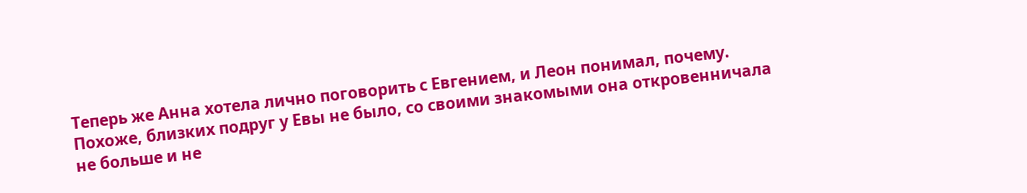Теперь же Анна хотела лично поговорить с Евгением, и Леон понимал, почему. Похоже, близких подруг у Евы не было, со своими знакомыми она откровенничала не больше и не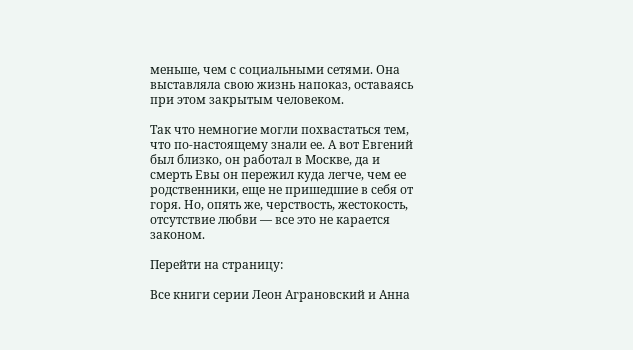меньше, чем с социальными сетями. Она выставляла свою жизнь напоказ, оставаясь при этом закрытым человеком.

Так что немногие могли похвастаться тем, что по-настоящему знали ее. А вот Евгений был близко, он работал в Москве, да и смерть Евы он пережил куда легче, чем ее родственники, еще не пришедшие в себя от горя. Но, опять же, черствость, жестокость, отсутствие любви — все это не карается законом.

Перейти на страницу:

Все книги серии Леон Аграновский и Анна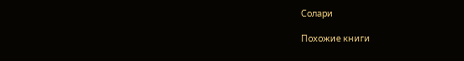Солари

Похожие книги